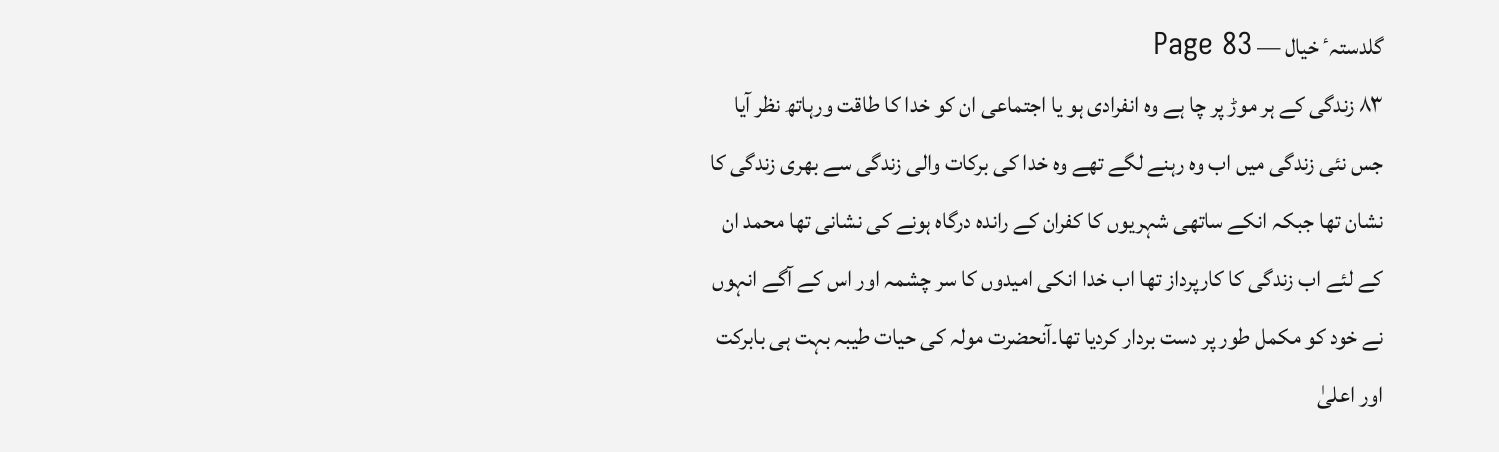گلدستہٴ خیال — Page 83
۸۳ زندگی کے ہر موڑ پر چا ہے وہ انفرادی ہو یا اجتماعی ان کو خدا کا طاقت ورہاتھ نظر آیا جس نئی زندگی میں اب وہ رہنے لگے تھے وہ خدا کی برکات والی زندگی سے بھری زندگی کا نشان تھا جبکہ انکے ساتھی شہریوں کا کفران کے راندہ درگاہ ہونے کی نشانی تھا محمد ان کے لئے اب زندگی کا کارپرداز تھا اب خدا انکی امیدوں کا سر چشمہ اور اس کے آگے انہوں نے خود کو مکمل طور پر دست بردار کردیا تها۔آنحضرت مولہ کی حیات طیبہ بہت ہی بابرکت اور اعلیٰ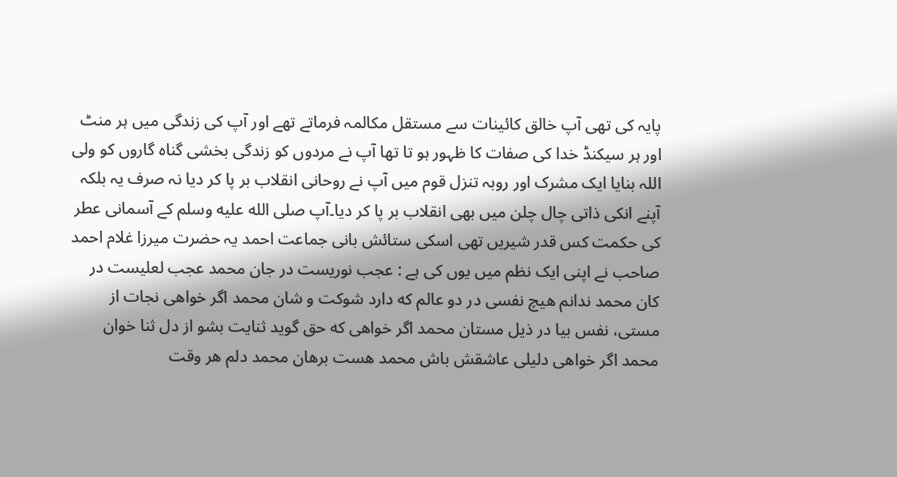پایہ کی تھی آپ خالق کائینات سے مستقل مکالمہ فرماتے تھے اور آپ کی زندگی میں ہر منٹ اور ہر سیکنڈ خدا کی صفات کا ظہور ہو تا تھا آپ نے مردوں کو زندگی بخشی گناہ گاروں کو ولی اللہ بنایا ایک مشرک اور روبہ تنزل قوم میں آپ نے روحانی انقلاب بر پا کر دیا نہ صرف یہ بلکہ آپنے انکی ذاتی چال چلن میں بھی انقلاب بر پا کر دیا۔آپ صلى الله عليه وسلم کے آسمانی عطر کی حکمت کس قدر شیریں تھی اسکی ستائش بانی جماعت احمد یہ حضرت میرزا غلام احمد صاحب نے اپنی ایک نظم میں یوں کی ہے : عجب نوریست در جان محمد عجب لعلیست در کان محمد ندانم هیچ نفسی در دو عالم که دارد شوکت و شان محمد اگر خواهی نجات از مستی، نفس بیا در ذیل مستان محمد اگر خواهی که حق گوید ثنایت بشو از دل ثنا خوان محمد اگر خواهی دلیلی عاشقش باش محمد هست برهان محمد دلم هر وقت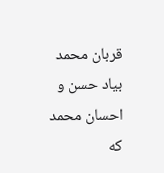قربان محمد بیاد حسن و احسان محمد که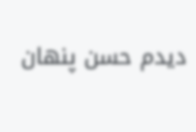دیدم حسن پنهان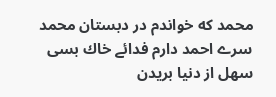محمد که خواندم در دبستان محمد سرے احمد دارم فدائے خاك بسی سهل از دنیا بریدن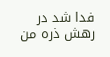فدا شد در رهش ذره من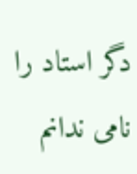دگر استاد را نامی ندانم